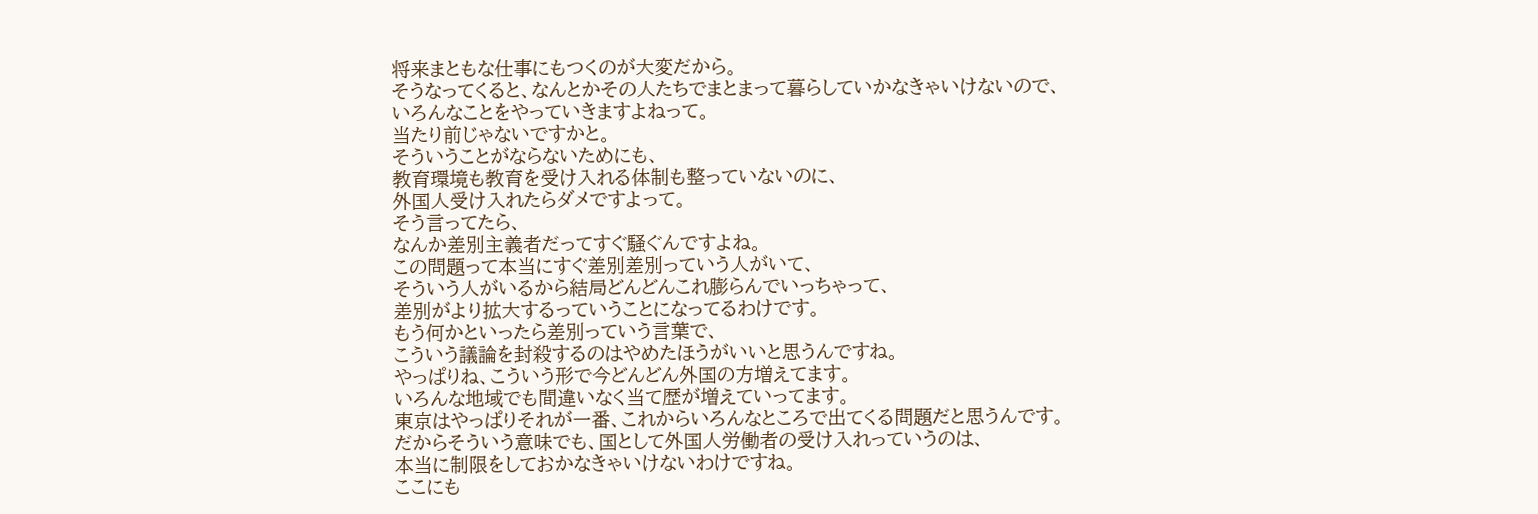将来まともな仕事にもつくのが大変だから。
そうなってくると、なんとかその人たちでまとまって暮らしていかなきゃいけないので、
いろんなことをやっていきますよねって。
当たり前じゃないですかと。
そういうことがならないためにも、
教育環境も教育を受け入れる体制も整っていないのに、
外国人受け入れたらダメですよって。
そう言ってたら、
なんか差別主義者だってすぐ騒ぐんですよね。
この問題って本当にすぐ差別差別っていう人がいて、
そういう人がいるから結局どんどんこれ膨らんでいっちゃって、
差別がより拡大するっていうことになってるわけです。
もう何かといったら差別っていう言葉で、
こういう議論を封殺するのはやめたほうがいいと思うんですね。
やっぱりね、こういう形で今どんどん外国の方増えてます。
いろんな地域でも間違いなく当て歴が増えていってます。
東京はやっぱりそれが一番、これからいろんなところで出てくる問題だと思うんです。
だからそういう意味でも、国として外国人労働者の受け入れっていうのは、
本当に制限をしておかなきゃいけないわけですね。
ここにも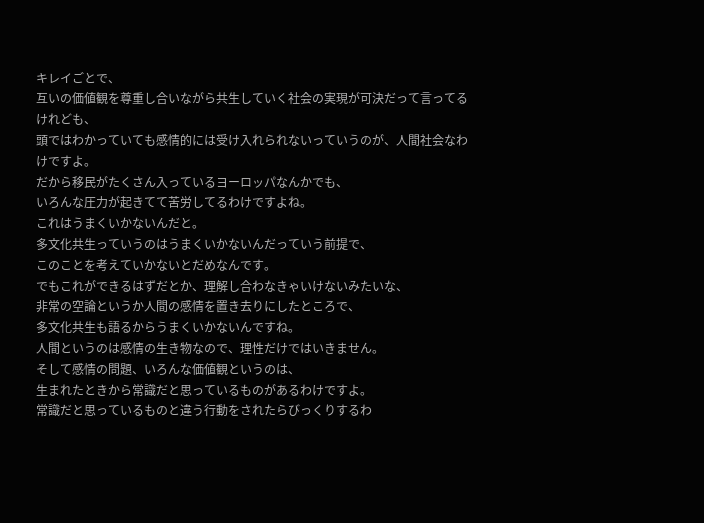キレイごとで、
互いの価値観を尊重し合いながら共生していく社会の実現が可決だって言ってるけれども、
頭ではわかっていても感情的には受け入れられないっていうのが、人間社会なわけですよ。
だから移民がたくさん入っているヨーロッパなんかでも、
いろんな圧力が起きてて苦労してるわけですよね。
これはうまくいかないんだと。
多文化共生っていうのはうまくいかないんだっていう前提で、
このことを考えていかないとだめなんです。
でもこれができるはずだとか、理解し合わなきゃいけないみたいな、
非常の空論というか人間の感情を置き去りにしたところで、
多文化共生も語るからうまくいかないんですね。
人間というのは感情の生き物なので、理性だけではいきません。
そして感情の問題、いろんな価値観というのは、
生まれたときから常識だと思っているものがあるわけですよ。
常識だと思っているものと違う行動をされたらびっくりするわ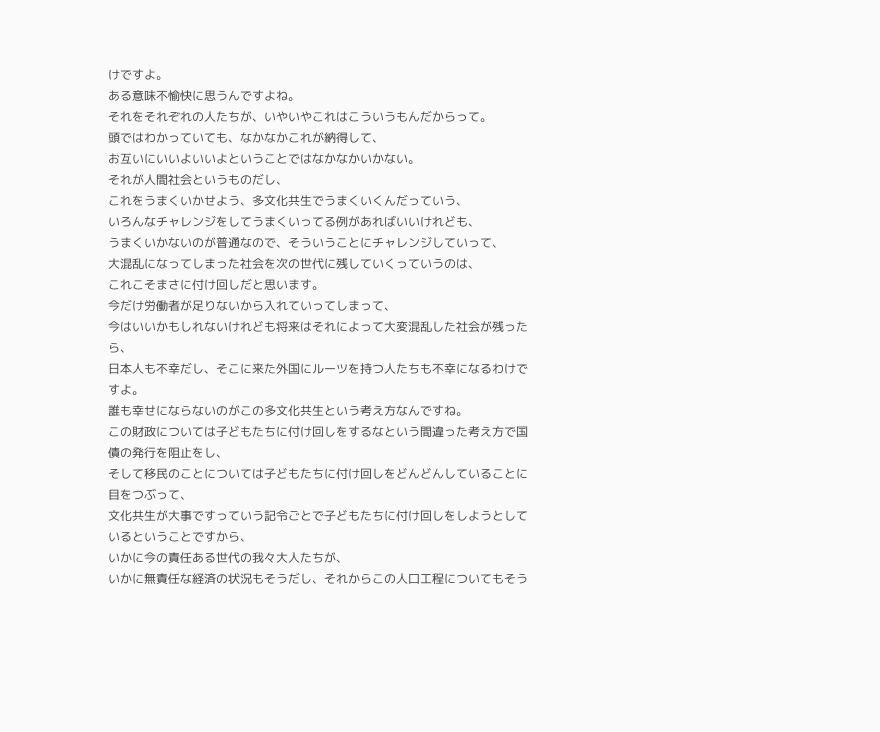けですよ。
ある意味不愉快に思うんですよね。
それをそれぞれの人たちが、いやいやこれはこういうもんだからって。
頭ではわかっていても、なかなかこれが納得して、
お互いにいいよいいよということではなかなかいかない。
それが人間社会というものだし、
これをうまくいかせよう、多文化共生でうまくいくんだっていう、
いろんなチャレンジをしてうまくいってる例があればいいけれども、
うまくいかないのが普通なので、そういうことにチャレンジしていって、
大混乱になってしまった社会を次の世代に残していくっていうのは、
これこそまさに付け回しだと思います。
今だけ労働者が足りないから入れていってしまって、
今はいいかもしれないけれども将来はそれによって大変混乱した社会が残ったら、
日本人も不幸だし、そこに来た外国にルーツを持つ人たちも不幸になるわけですよ。
誰も幸せにならないのがこの多文化共生という考え方なんですね。
この財政については子どもたちに付け回しをするなという間違った考え方で国債の発行を阻止をし、
そして移民のことについては子どもたちに付け回しをどんどんしていることに目をつぶって、
文化共生が大事ですっていう記令ごとで子どもたちに付け回しをしようとしているということですから、
いかに今の責任ある世代の我々大人たちが、
いかに無責任な経済の状況もそうだし、それからこの人口工程についてもそう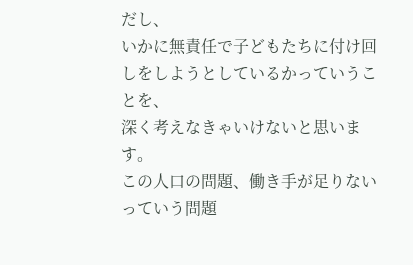だし、
いかに無責任で子どもたちに付け回しをしようとしているかっていうことを、
深く考えなきゃいけないと思います。
この人口の問題、働き手が足りないっていう問題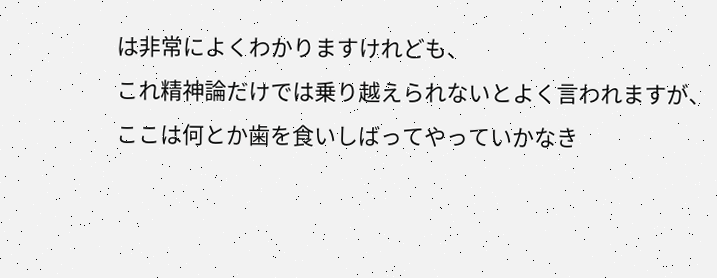は非常によくわかりますけれども、
これ精神論だけでは乗り越えられないとよく言われますが、
ここは何とか歯を食いしばってやっていかなき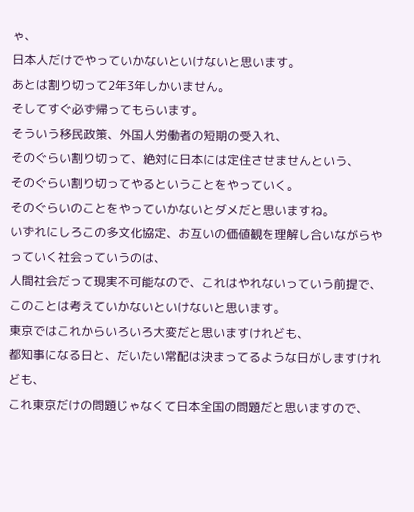ゃ、
日本人だけでやっていかないといけないと思います。
あとは割り切って2年3年しかいません。
そしてすぐ必ず帰ってもらいます。
そういう移民政策、外国人労働者の短期の受入れ、
そのぐらい割り切って、絶対に日本には定住させませんという、
そのぐらい割り切ってやるということをやっていく。
そのぐらいのことをやっていかないとダメだと思いますね。
いずれにしろこの多文化協定、お互いの価値観を理解し合いながらやっていく社会っていうのは、
人間社会だって現実不可能なので、これはやれないっていう前提で、
このことは考えていかないといけないと思います。
東京ではこれからいろいろ大変だと思いますけれども、
都知事になる日と、だいたい常配は決まってるような日がしますけれども、
これ東京だけの問題じゃなくて日本全国の問題だと思いますので、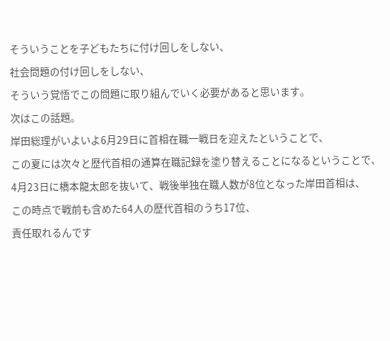そういうことを子どもたちに付け回しをしない、
社会問題の付け回しをしない、
そういう覚悟でこの問題に取り組んでいく必要があると思います。
次はこの話題。
岸田総理がいよいよ6月29日に首相在職一戦日を迎えたということで、
この夏には次々と歴代首相の通算在職記録を塗り替えることになるということで、
4月23日に橋本龍太郎を抜いて、戦後単独在職人数が8位となった岸田首相は、
この時点で戦前も含めた64人の歴代首相のうち17位、
責任取れるんです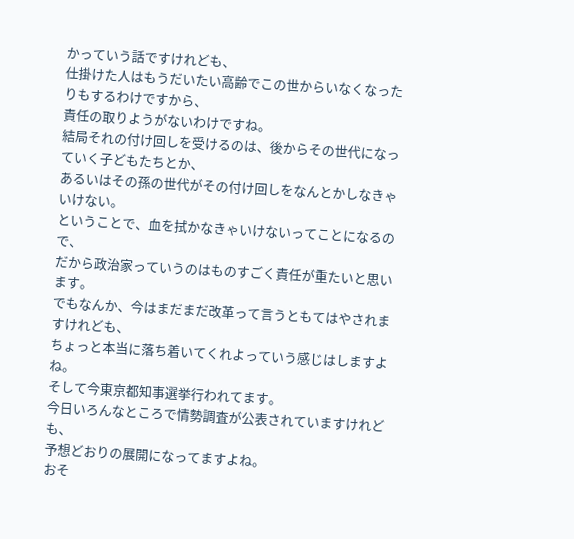かっていう話ですけれども、
仕掛けた人はもうだいたい高齢でこの世からいなくなったりもするわけですから、
責任の取りようがないわけですね。
結局それの付け回しを受けるのは、後からその世代になっていく子どもたちとか、
あるいはその孫の世代がその付け回しをなんとかしなきゃいけない。
ということで、血を拭かなきゃいけないってことになるので、
だから政治家っていうのはものすごく責任が重たいと思います。
でもなんか、今はまだまだ改革って言うともてはやされますけれども、
ちょっと本当に落ち着いてくれよっていう感じはしますよね。
そして今東京都知事選挙行われてます。
今日いろんなところで情勢調査が公表されていますけれども、
予想どおりの展開になってますよね。
おそ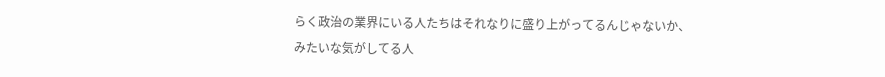らく政治の業界にいる人たちはそれなりに盛り上がってるんじゃないか、
みたいな気がしてる人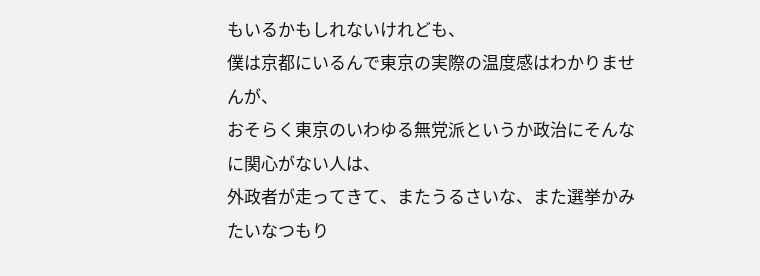もいるかもしれないけれども、
僕は京都にいるんで東京の実際の温度感はわかりませんが、
おそらく東京のいわゆる無党派というか政治にそんなに関心がない人は、
外政者が走ってきて、またうるさいな、また選挙かみたいなつもり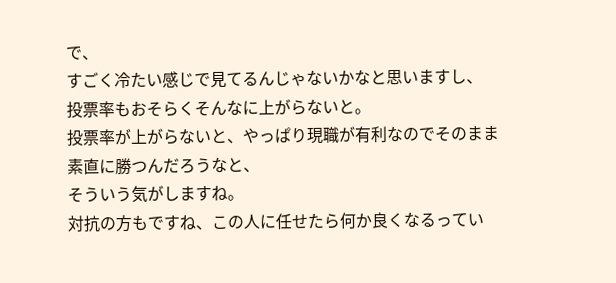で、
すごく冷たい感じで見てるんじゃないかなと思いますし、
投票率もおそらくそんなに上がらないと。
投票率が上がらないと、やっぱり現職が有利なのでそのまま素直に勝つんだろうなと、
そういう気がしますね。
対抗の方もですね、この人に任せたら何か良くなるってい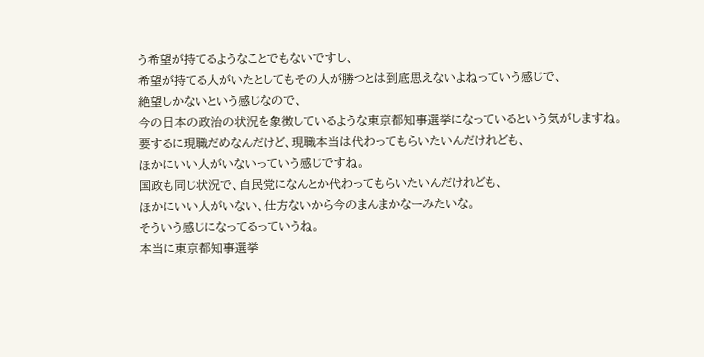う希望が持てるようなことでもないですし、
希望が持てる人がいたとしてもその人が勝つとは到底思えないよねっていう感じで、
絶望しかないという感じなので、
今の日本の政治の状況を象徴しているような東京都知事選挙になっているという気がしますね。
要するに現職だめなんだけど、現職本当は代わってもらいたいんだけれども、
ほかにいい人がいないっていう感じですね。
国政も同じ状況で、自民党になんとか代わってもらいたいんだけれども、
ほかにいい人がいない、仕方ないから今のまんまかなーみたいな。
そういう感じになってるっていうね。
本当に東京都知事選挙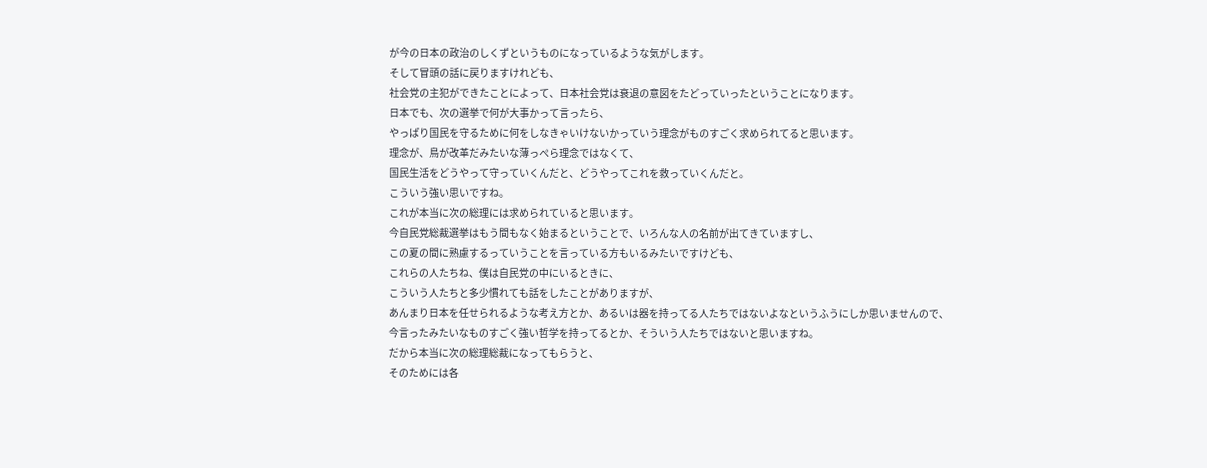が今の日本の政治のしくずというものになっているような気がします。
そして冒頭の話に戻りますけれども、
社会党の主犯ができたことによって、日本社会党は衰退の意図をたどっていったということになります。
日本でも、次の選挙で何が大事かって言ったら、
やっぱり国民を守るために何をしなきゃいけないかっていう理念がものすごく求められてると思います。
理念が、鳥が改革だみたいな薄っぺら理念ではなくて、
国民生活をどうやって守っていくんだと、どうやってこれを救っていくんだと。
こういう強い思いですね。
これが本当に次の総理には求められていると思います。
今自民党総裁選挙はもう間もなく始まるということで、いろんな人の名前が出てきていますし、
この夏の間に熟慮するっていうことを言っている方もいるみたいですけども、
これらの人たちね、僕は自民党の中にいるときに、
こういう人たちと多少慣れても話をしたことがありますが、
あんまり日本を任せられるような考え方とか、あるいは器を持ってる人たちではないよなというふうにしか思いませんので、
今言ったみたいなものすごく強い哲学を持ってるとか、そういう人たちではないと思いますね。
だから本当に次の総理総裁になってもらうと、
そのためには各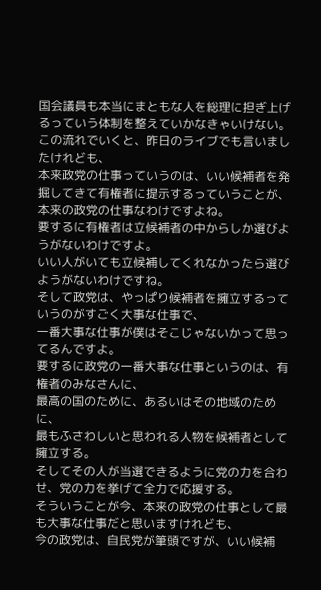国会議員も本当にまともな人を総理に担ぎ上げるっていう体制を整えていかなきゃいけない。
この流れでいくと、昨日のライブでも言いましたけれども、
本来政党の仕事っていうのは、いい候補者を発掘してきて有権者に提示するっていうことが、
本来の政党の仕事なわけですよね。
要するに有権者は立候補者の中からしか選びようがないわけですよ。
いい人がいても立候補してくれなかったら選びようがないわけですね。
そして政党は、やっぱり候補者を擁立するっていうのがすごく大事な仕事で、
一番大事な仕事が僕はそこじゃないかって思ってるんですよ。
要するに政党の一番大事な仕事というのは、有権者のみなさんに、
最高の国のために、あるいはその地域のために、
最もふさわしいと思われる人物を候補者として擁立する。
そしてその人が当選できるように党の力を合わせ、党の力を挙げて全力で応援する。
そういうことが今、本来の政党の仕事として最も大事な仕事だと思いますけれども、
今の政党は、自民党が筆頭ですが、いい候補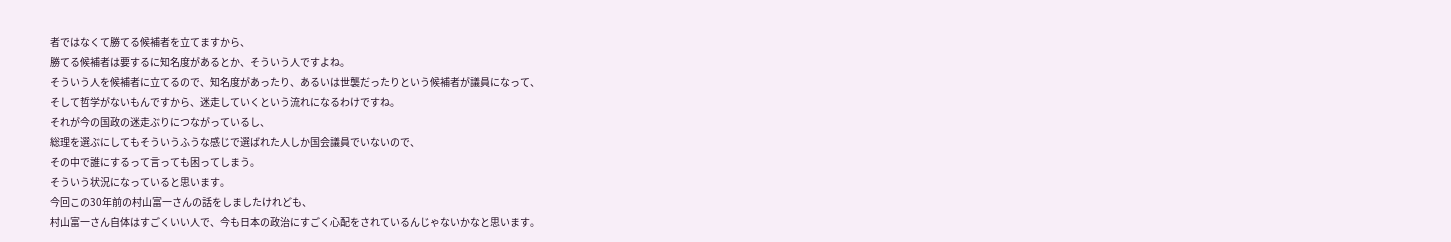者ではなくて勝てる候補者を立てますから、
勝てる候補者は要するに知名度があるとか、そういう人ですよね。
そういう人を候補者に立てるので、知名度があったり、あるいは世襲だったりという候補者が議員になって、
そして哲学がないもんですから、迷走していくという流れになるわけですね。
それが今の国政の迷走ぶりにつながっているし、
総理を選ぶにしてもそういうふうな感じで選ばれた人しか国会議員でいないので、
その中で誰にするって言っても困ってしまう。
そういう状況になっていると思います。
今回この30年前の村山富一さんの話をしましたけれども、
村山富一さん自体はすごくいい人で、今も日本の政治にすごく心配をされているんじゃないかなと思います。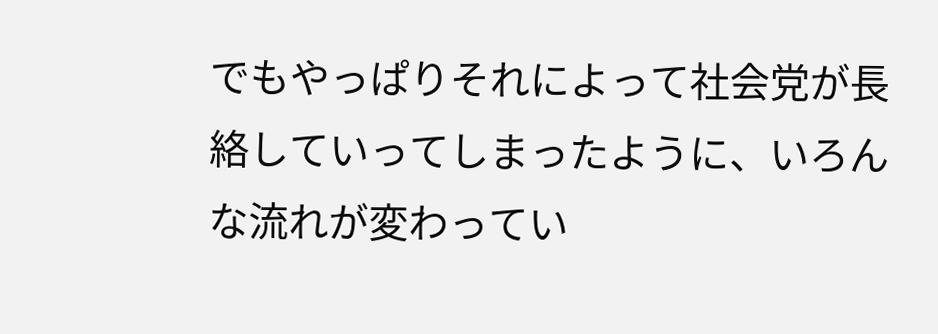でもやっぱりそれによって社会党が長絡していってしまったように、いろんな流れが変わってい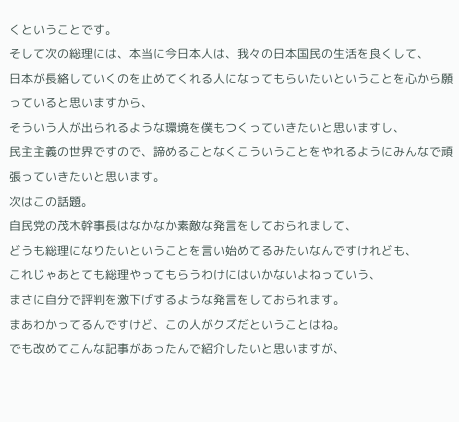くということです。
そして次の総理には、本当に今日本人は、我々の日本国民の生活を良くして、
日本が長絡していくのを止めてくれる人になってもらいたいということを心から願っていると思いますから、
そういう人が出られるような環境を僕もつくっていきたいと思いますし、
民主主義の世界ですので、諦めることなくこういうことをやれるようにみんなで頑張っていきたいと思います。
次はこの話題。
自民党の茂木幹事長はなかなか素敵な発言をしておられまして、
どうも総理になりたいということを言い始めてるみたいなんですけれども、
これじゃあとても総理やってもらうわけにはいかないよねっていう、
まさに自分で評判を激下げするような発言をしておられます。
まあわかってるんですけど、この人がクズだということはね。
でも改めてこんな記事があったんで紹介したいと思いますが、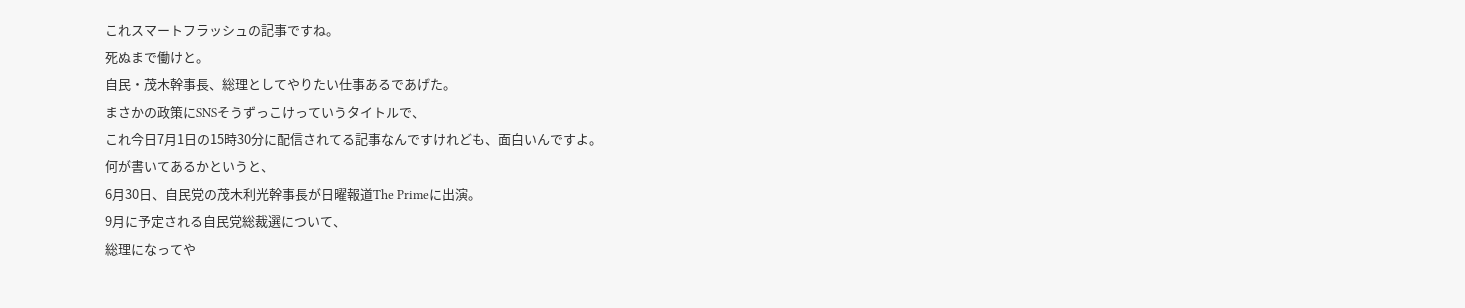これスマートフラッシュの記事ですね。
死ぬまで働けと。
自民・茂木幹事長、総理としてやりたい仕事あるであげた。
まさかの政策にSNSそうずっこけっていうタイトルで、
これ今日7月1日の15時30分に配信されてる記事なんですけれども、面白いんですよ。
何が書いてあるかというと、
6月30日、自民党の茂木利光幹事長が日曜報道The Primeに出演。
9月に予定される自民党総裁選について、
総理になってや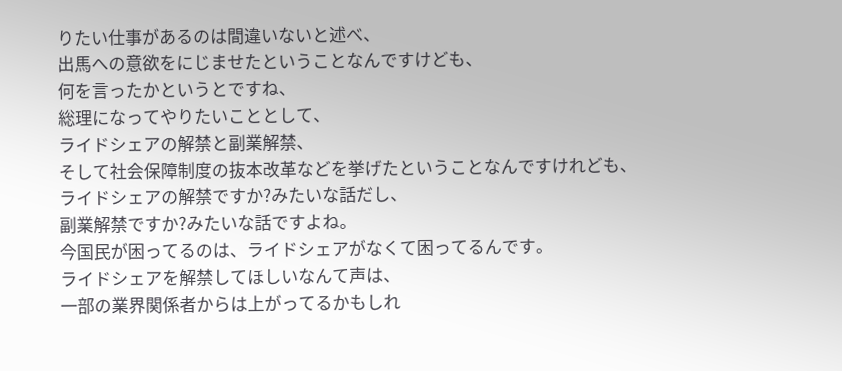りたい仕事があるのは間違いないと述べ、
出馬への意欲をにじませたということなんですけども、
何を言ったかというとですね、
総理になってやりたいこととして、
ライドシェアの解禁と副業解禁、
そして社会保障制度の抜本改革などを挙げたということなんですけれども、
ライドシェアの解禁ですか?みたいな話だし、
副業解禁ですか?みたいな話ですよね。
今国民が困ってるのは、ライドシェアがなくて困ってるんです。
ライドシェアを解禁してほしいなんて声は、
一部の業界関係者からは上がってるかもしれ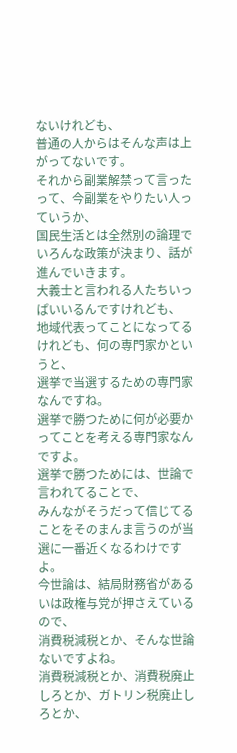ないけれども、
普通の人からはそんな声は上がってないです。
それから副業解禁って言ったって、今副業をやりたい人っていうか、
国民生活とは全然別の論理でいろんな政策が決まり、話が進んでいきます。
大義士と言われる人たちいっぱいいるんですけれども、
地域代表ってことになってるけれども、何の専門家かというと、
選挙で当選するための専門家なんですね。
選挙で勝つために何が必要かってことを考える専門家なんですよ。
選挙で勝つためには、世論で言われてることで、
みんながそうだって信じてることをそのまんま言うのが当選に一番近くなるわけですよ。
今世論は、結局財務省があるいは政権与党が押さえているので、
消費税減税とか、そんな世論ないですよね。
消費税減税とか、消費税廃止しろとか、ガトリン税廃止しろとか、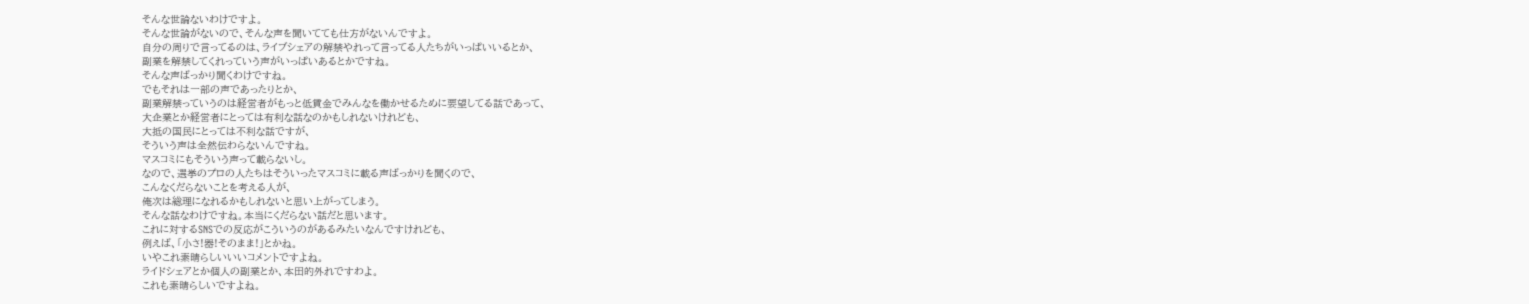そんな世論ないわけですよ。
そんな世論がないので、そんな声を聞いてても仕方がないんですよ。
自分の周りで言ってるのは、ライブシェアの解禁やれって言ってる人たちがいっぱいいるとか、
副業を解禁してくれっていう声がいっぱいあるとかですね。
そんな声ばっかり聞くわけですね。
でもそれは一部の声であったりとか、
副業解禁っていうのは経営者がもっと低賃金でみんなを働かせるために要望してる話であって、
大企業とか経営者にとっては有利な話なのかもしれないけれども、
大抵の国民にとっては不利な話ですが、
そういう声は全然伝わらないんですね。
マスコミにもそういう声って載らないし。
なので、選挙のプロの人たちはそういったマスコミに載る声ばっかりを聞くので、
こんなくだらないことを考える人が、
俺次は総理になれるかもしれないと思い上がってしまう。
そんな話なわけですね。本当にくだらない話だと思います。
これに対するSNSでの反応がこういうのがあるみたいなんですけれども、
例えば、「小さ!器!そのまま!」とかね。
いやこれ素晴らしいいいコメントですよね。
ライドシェアとか個人の副業とか、本田的外れですわよ。
これも素晴らしいですよね。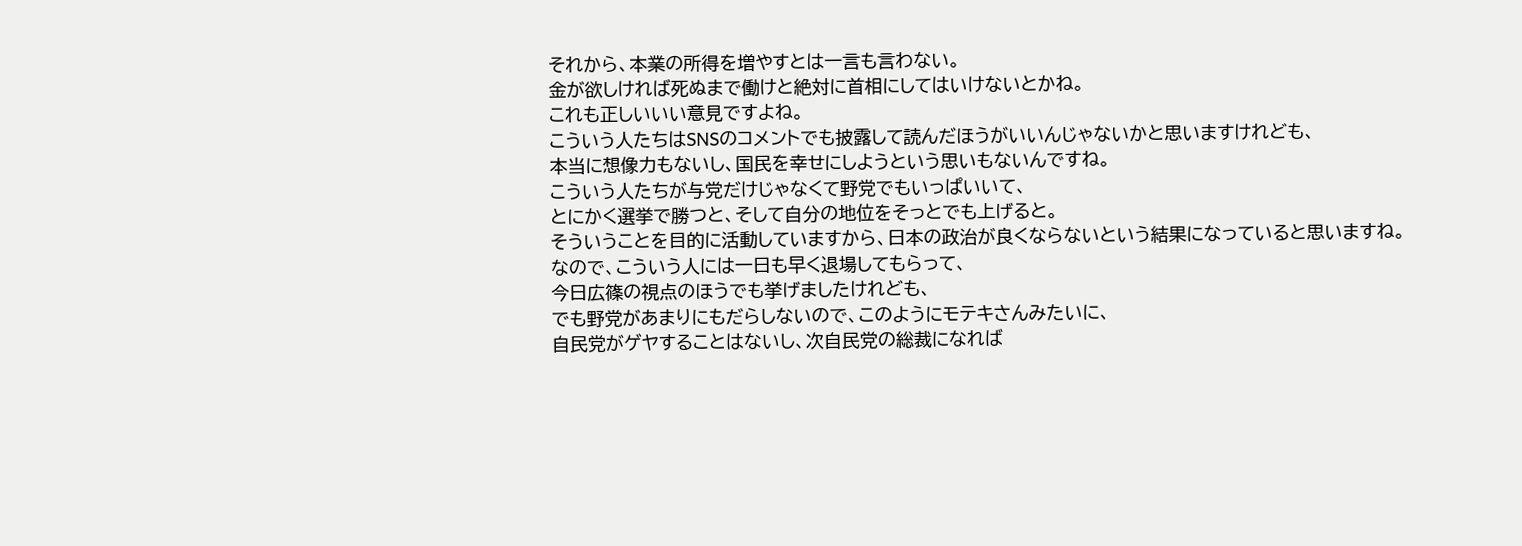それから、本業の所得を増やすとは一言も言わない。
金が欲しければ死ぬまで働けと絶対に首相にしてはいけないとかね。
これも正しいいい意見ですよね。
こういう人たちはSNSのコメントでも披露して読んだほうがいいんじゃないかと思いますけれども、
本当に想像力もないし、国民を幸せにしようという思いもないんですね。
こういう人たちが与党だけじゃなくて野党でもいっぱいいて、
とにかく選挙で勝つと、そして自分の地位をそっとでも上げると。
そういうことを目的に活動していますから、日本の政治が良くならないという結果になっていると思いますね。
なので、こういう人には一日も早く退場してもらって、
今日広篠の視点のほうでも挙げましたけれども、
でも野党があまりにもだらしないので、このようにモテキさんみたいに、
自民党がゲヤすることはないし、次自民党の総裁になれば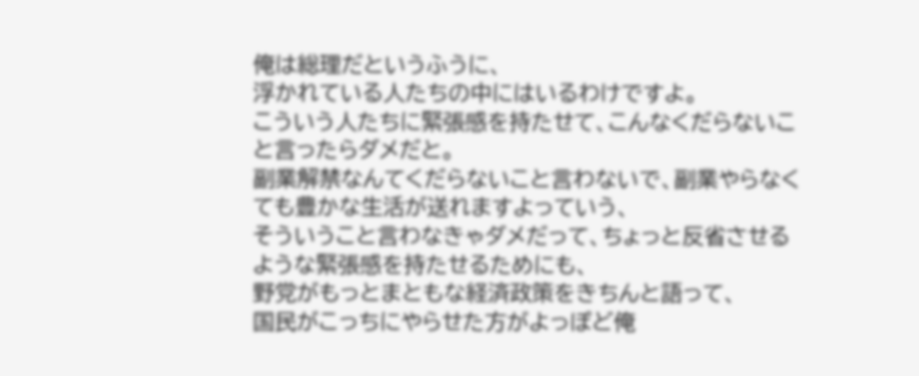俺は総理だというふうに、
浮かれている人たちの中にはいるわけですよ。
こういう人たちに緊張感を持たせて、こんなくだらないこと言ったらダメだと。
副業解禁なんてくだらないこと言わないで、副業やらなくても豊かな生活が送れますよっていう、
そういうこと言わなきゃダメだって、ちょっと反省させるような緊張感を持たせるためにも、
野党がもっとまともな経済政策をきちんと語って、
国民がこっちにやらせた方がよっぽど俺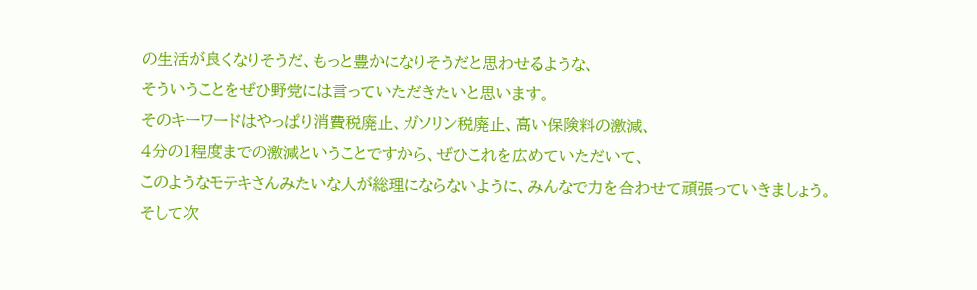の生活が良くなりそうだ、もっと豊かになりそうだと思わせるような、
そういうことをぜひ野党には言っていただきたいと思います。
そのキーワードはやっぱり消費税廃止、ガソリン税廃止、高い保険料の激減、
4分の1程度までの激減ということですから、ぜひこれを広めていただいて、
このようなモテキさんみたいな人が総理にならないように、みんなで力を合わせて頑張っていきましょう。
そして次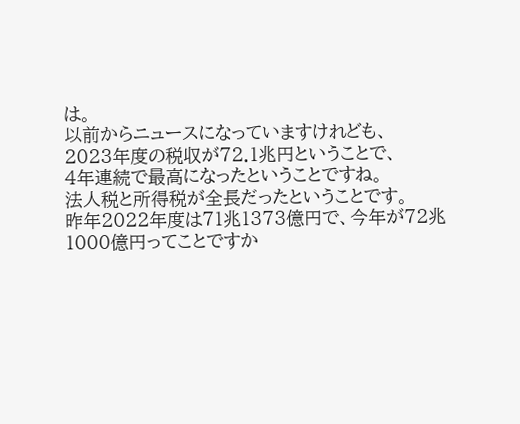は。
以前からニュースになっていますけれども、
2023年度の税収が72.1兆円ということで、
4年連続で最高になったということですね。
法人税と所得税が全長だったということです。
昨年2022年度は71兆1373億円で、今年が72兆1000億円ってことですか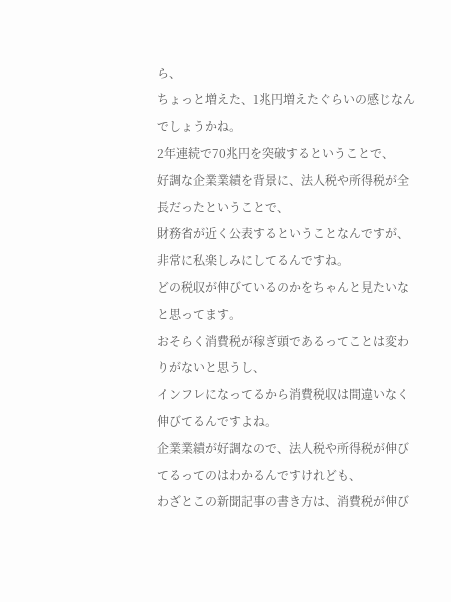ら、
ちょっと増えた、1兆円増えたぐらいの感じなんでしょうかね。
2年連続で70兆円を突破するということで、
好調な企業業績を背景に、法人税や所得税が全長だったということで、
財務省が近く公表するということなんですが、非常に私楽しみにしてるんですね。
どの税収が伸びているのかをちゃんと見たいなと思ってます。
おそらく消費税が稼ぎ頭であるってことは変わりがないと思うし、
インフレになってるから消費税収は間違いなく伸びてるんですよね。
企業業績が好調なので、法人税や所得税が伸びてるってのはわかるんですけれども、
わざとこの新聞記事の書き方は、消費税が伸び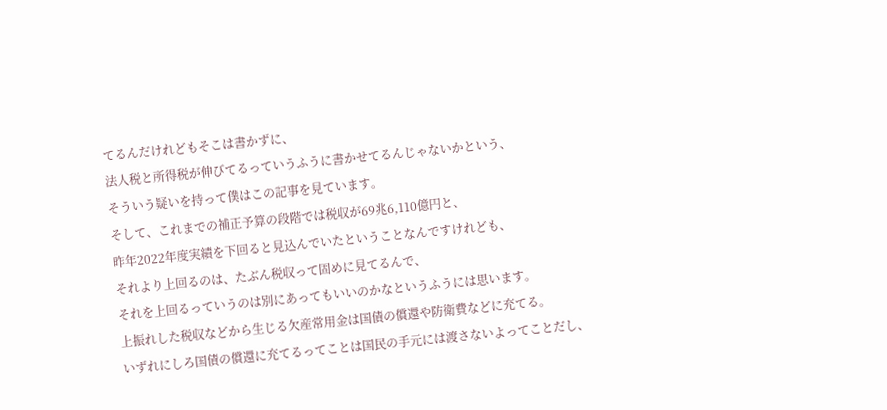てるんだけれどもそこは書かずに、
法人税と所得税が伸びてるっていうふうに書かせてるんじゃないかという、
そういう疑いを持って僕はこの記事を見ています。
そして、これまでの補正予算の段階では税収が69兆6,110億円と、
昨年2022年度実績を下回ると見込んでいたということなんですけれども、
それより上回るのは、たぶん税収って固めに見てるんで、
それを上回るっていうのは別にあってもいいのかなというふうには思います。
上振れした税収などから生じる欠産常用金は国債の償還や防衛費などに充てる。
いずれにしろ国債の償還に充てるってことは国民の手元には渡さないよってことだし、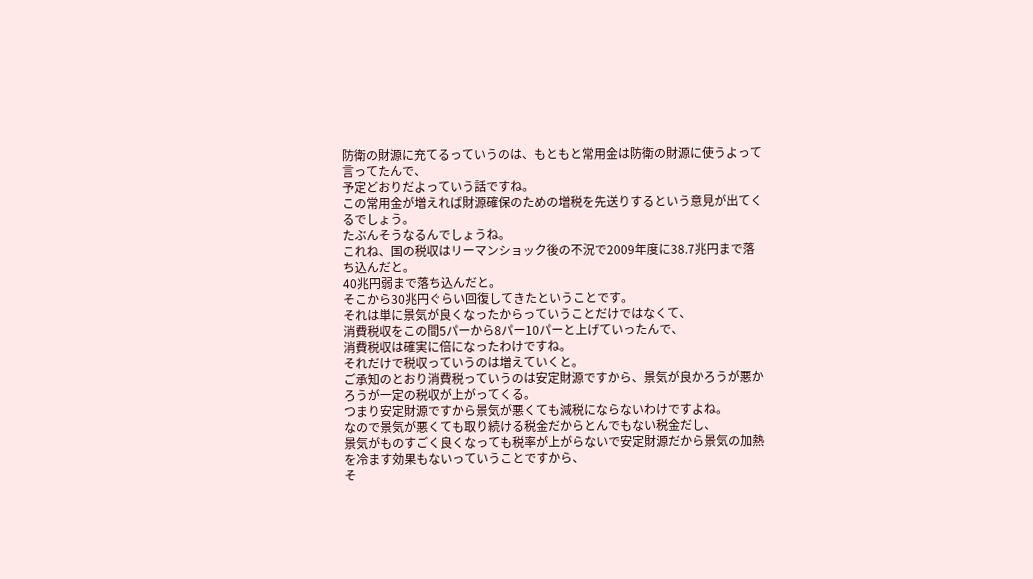防衛の財源に充てるっていうのは、もともと常用金は防衛の財源に使うよって言ってたんで、
予定どおりだよっていう話ですね。
この常用金が増えれば財源確保のための増税を先送りするという意見が出てくるでしょう。
たぶんそうなるんでしょうね。
これね、国の税収はリーマンショック後の不況で2009年度に38.7兆円まで落ち込んだと。
40兆円弱まで落ち込んだと。
そこから30兆円ぐらい回復してきたということです。
それは単に景気が良くなったからっていうことだけではなくて、
消費税収をこの間5パーから8パー10パーと上げていったんで、
消費税収は確実に倍になったわけですね。
それだけで税収っていうのは増えていくと。
ご承知のとおり消費税っていうのは安定財源ですから、景気が良かろうが悪かろうが一定の税収が上がってくる。
つまり安定財源ですから景気が悪くても減税にならないわけですよね。
なので景気が悪くても取り続ける税金だからとんでもない税金だし、
景気がものすごく良くなっても税率が上がらないで安定財源だから景気の加熱を冷ます効果もないっていうことですから、
そ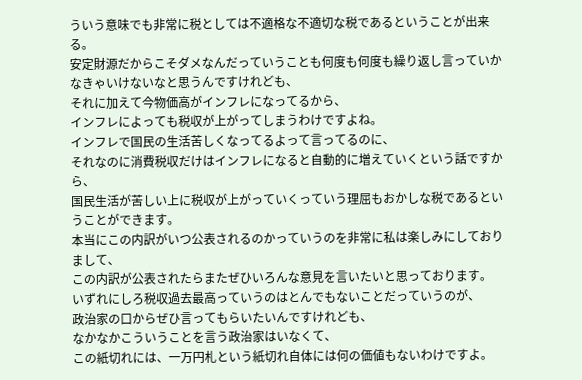ういう意味でも非常に税としては不適格な不適切な税であるということが出来る。
安定財源だからこそダメなんだっていうことも何度も何度も繰り返し言っていかなきゃいけないなと思うんですけれども、
それに加えて今物価高がインフレになってるから、
インフレによっても税収が上がってしまうわけですよね。
インフレで国民の生活苦しくなってるよって言ってるのに、
それなのに消費税収だけはインフレになると自動的に増えていくという話ですから、
国民生活が苦しい上に税収が上がっていくっていう理屈もおかしな税であるということができます。
本当にこの内訳がいつ公表されるのかっていうのを非常に私は楽しみにしておりまして、
この内訳が公表されたらまたぜひいろんな意見を言いたいと思っております。
いずれにしろ税収過去最高っていうのはとんでもないことだっていうのが、
政治家の口からぜひ言ってもらいたいんですけれども、
なかなかこういうことを言う政治家はいなくて、
この紙切れには、一万円札という紙切れ自体には何の価値もないわけですよ。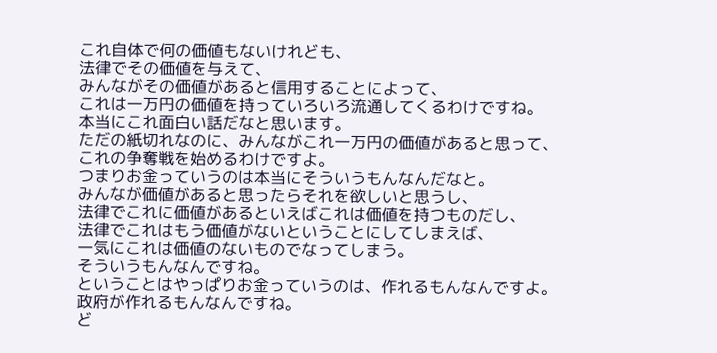これ自体で何の価値もないけれども、
法律でその価値を与えて、
みんながその価値があると信用することによって、
これは一万円の価値を持っていろいろ流通してくるわけですね。
本当にこれ面白い話だなと思います。
ただの紙切れなのに、みんながこれ一万円の価値があると思って、
これの争奪戦を始めるわけですよ。
つまりお金っていうのは本当にそういうもんなんだなと。
みんなが価値があると思ったらそれを欲しいと思うし、
法律でこれに価値があるといえばこれは価値を持つものだし、
法律でこれはもう価値がないということにしてしまえば、
一気にこれは価値のないものでなってしまう。
そういうもんなんですね。
ということはやっぱりお金っていうのは、作れるもんなんですよ。
政府が作れるもんなんですね。
ど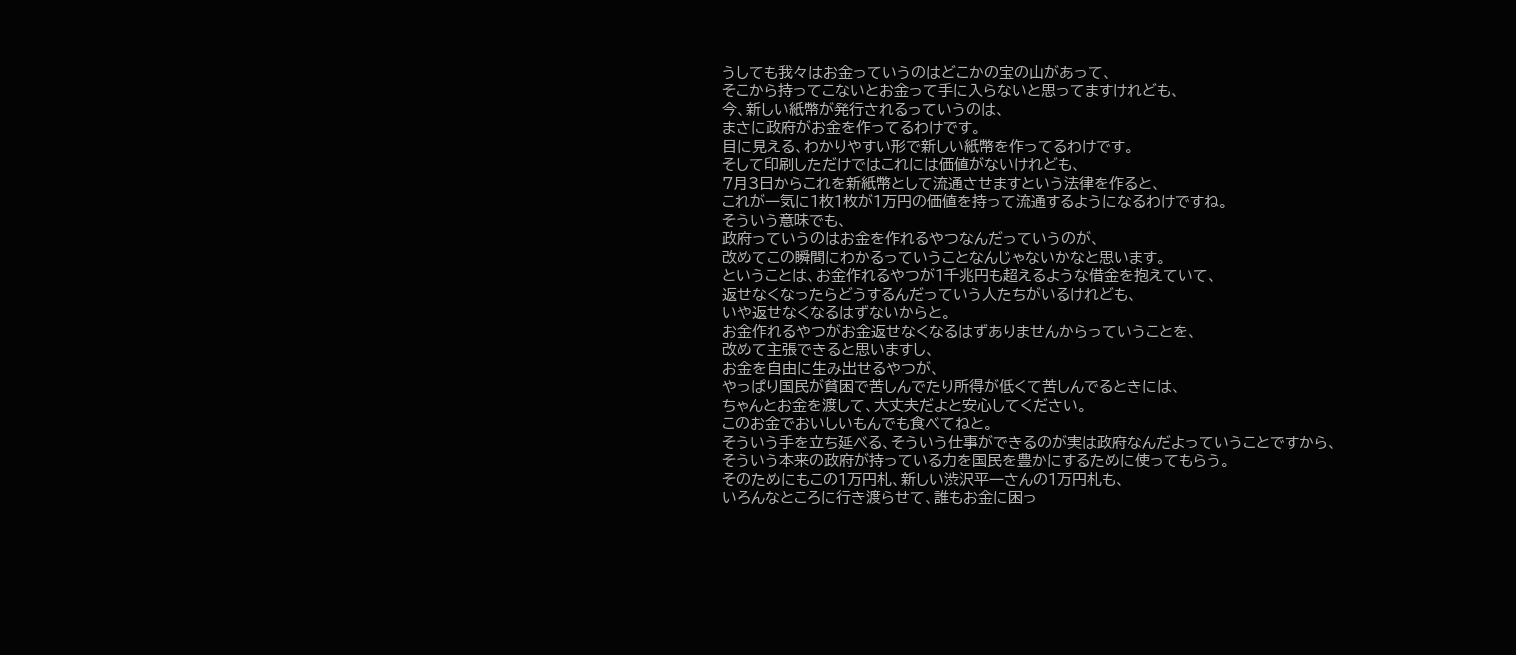うしても我々はお金っていうのはどこかの宝の山があって、
そこから持ってこないとお金って手に入らないと思ってますけれども、
今、新しい紙幣が発行されるっていうのは、
まさに政府がお金を作ってるわけです。
目に見える、わかりやすい形で新しい紙幣を作ってるわけです。
そして印刷しただけではこれには価値がないけれども、
7月3日からこれを新紙幣として流通させますという法律を作ると、
これが一気に1枚1枚が1万円の価値を持って流通するようになるわけですね。
そういう意味でも、
政府っていうのはお金を作れるやつなんだっていうのが、
改めてこの瞬間にわかるっていうことなんじゃないかなと思います。
ということは、お金作れるやつが1千兆円も超えるような借金を抱えていて、
返せなくなったらどうするんだっていう人たちがいるけれども、
いや返せなくなるはずないからと。
お金作れるやつがお金返せなくなるはずありませんからっていうことを、
改めて主張できると思いますし、
お金を自由に生み出せるやつが、
やっぱり国民が貧困で苦しんでたり所得が低くて苦しんでるときには、
ちゃんとお金を渡して、大丈夫だよと安心してください。
このお金でおいしいもんでも食べてねと。
そういう手を立ち延べる、そういう仕事ができるのが実は政府なんだよっていうことですから、
そういう本来の政府が持っている力を国民を豊かにするために使ってもらう。
そのためにもこの1万円札、新しい渋沢平一さんの1万円札も、
いろんなところに行き渡らせて、誰もお金に困っ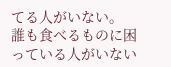てる人がいない。
誰も食べるものに困っている人がいない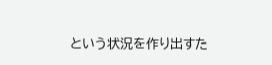という状況を作り出すた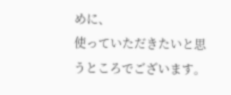めに、
使っていただきたいと思うところでございます。